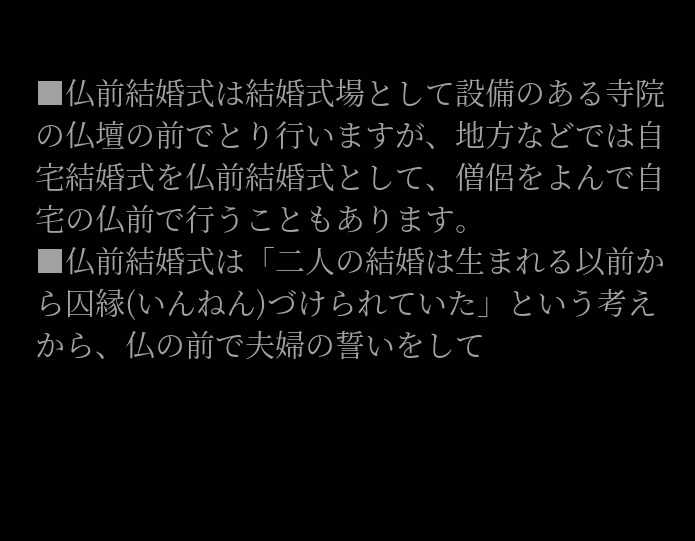■仏前結婚式は結婚式場として設備のある寺院の仏壇の前でとり行いますが、地方などでは自宅結婚式を仏前結婚式として、僧侶をよんで自宅の仏前で行うこともあります。
■仏前結婚式は「二人の結婚は生まれる以前から囚縁(いんねん)づけられていた」という考えから、仏の前で夫婦の誓いをして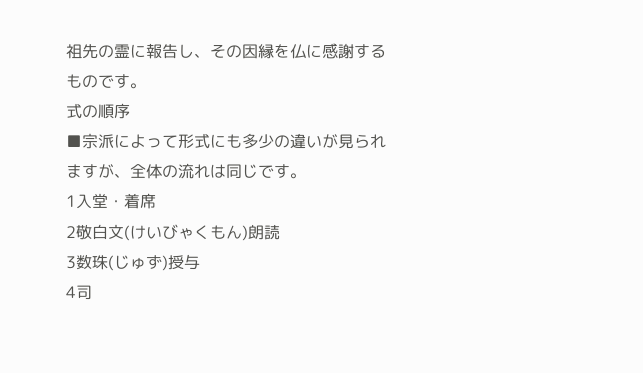祖先の霊に報告し、その因縁を仏に感謝するものです。
式の順序
■宗派によって形式にも多少の違いが見られますが、全体の流れは同じです。
1入堂・着席
2敬白文(けいびゃくもん)朗読
3数珠(じゅず)授与
4司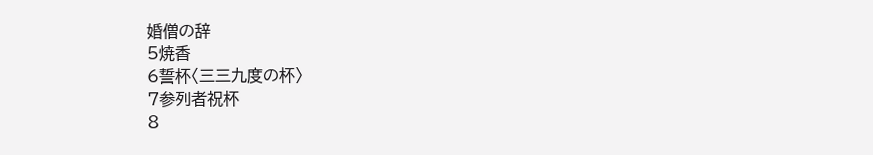婚僧の辞
5焼香
6誓杯〈三三九度の杯〉
7参列者祝杯
8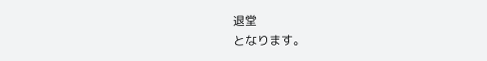退堂
となります。